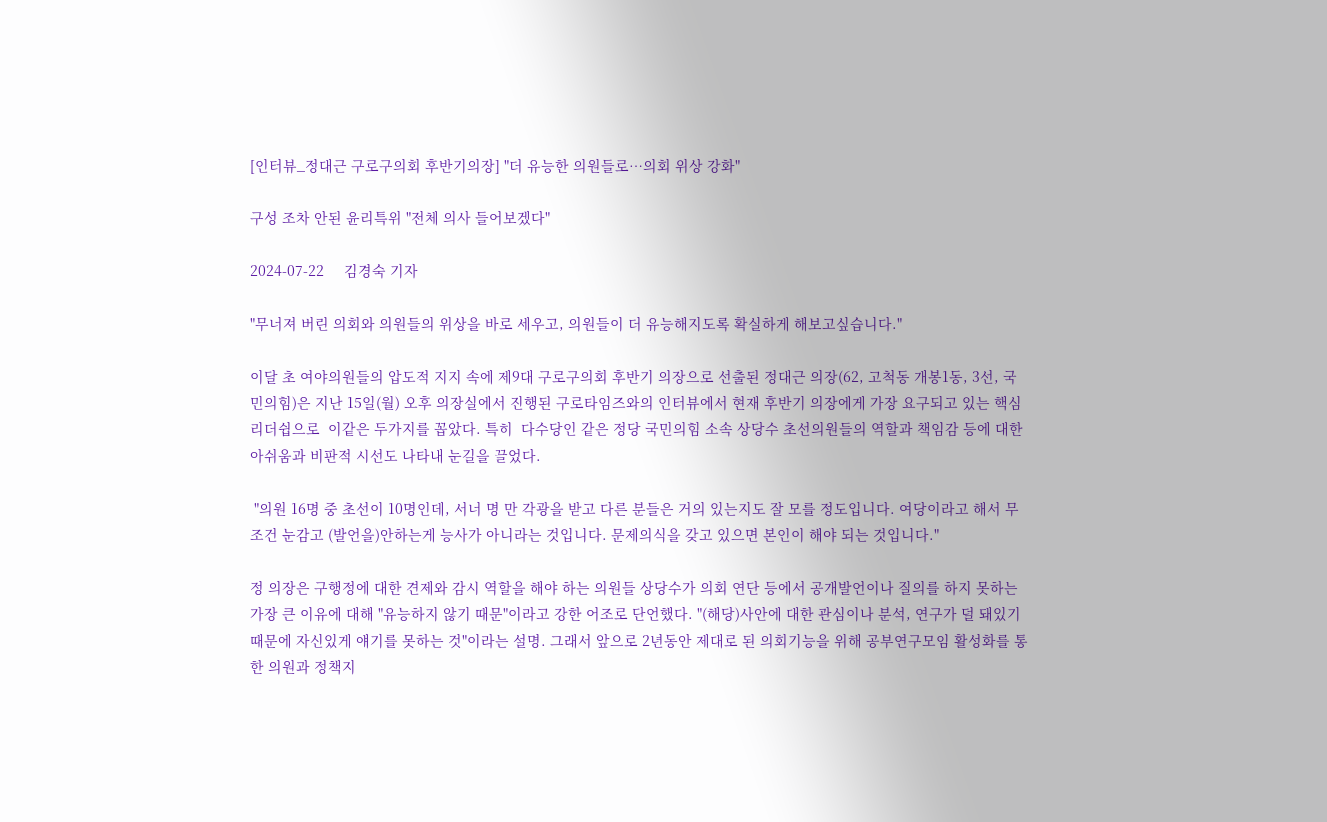[인터뷰_정대근 구로구의회 후반기의장] "더 유능한 의원들로…의회 위상 강화"

구성 조차 안된 윤리특위 "전체 의사 들어보겠다"

2024-07-22     김경숙 기자

"무너져 버린 의회와 의원들의 위상을 바로 세우고, 의원들이 더 유능해지도록 확실하게 해보고싶습니다."

이달 초 여야의원들의 압도적 지지 속에 제9대 구로구의회 후반기 의장으로 선출된 정대근 의장(62, 고척동 개봉1동, 3선, 국민의힘)은 지난 15일(월) 오후 의장실에서 진행된 구로타임즈와의 인터뷰에서 현재 후반기 의장에게 가장 요구되고 있는 핵심 리더쉽으로  이같은 두가지를 꼽았다. 특히  다수당인 같은 정당 국민의힘 소속 상당수 초선의원들의 역할과 책임감 등에 대한 아쉬움과 비판적 시선도 나타내 눈길을 끌었다.

 "의원 16명 중 초선이 10명인데, 서너 명 만 각광을 받고 다른 분들은 거의 있는지도 잘 모를 정도입니다. 여당이라고 해서 무조건 눈감고 (발언을)안하는게 능사가 아니라는 것입니다. 문제의식을 갖고 있으면 본인이 해야 되는 것입니다."

정 의장은 구행정에 대한 견제와 감시 역할을 해야 하는 의원들 상당수가 의회 연단 등에서 공개발언이나 질의를 하지 못하는 가장 큰 이유에 대해 "유능하지 않기 때문"이라고 강한 어조로 단언했다. "(해당)사안에 대한 관심이나 분석, 연구가 덜 돼있기 때문에 자신있게 얘기를 못하는 것"이라는 설명. 그래서 앞으로 2년동안 제대로 된 의회기능을 위해 공부연구모임 활성화를 통한 의원과 정책지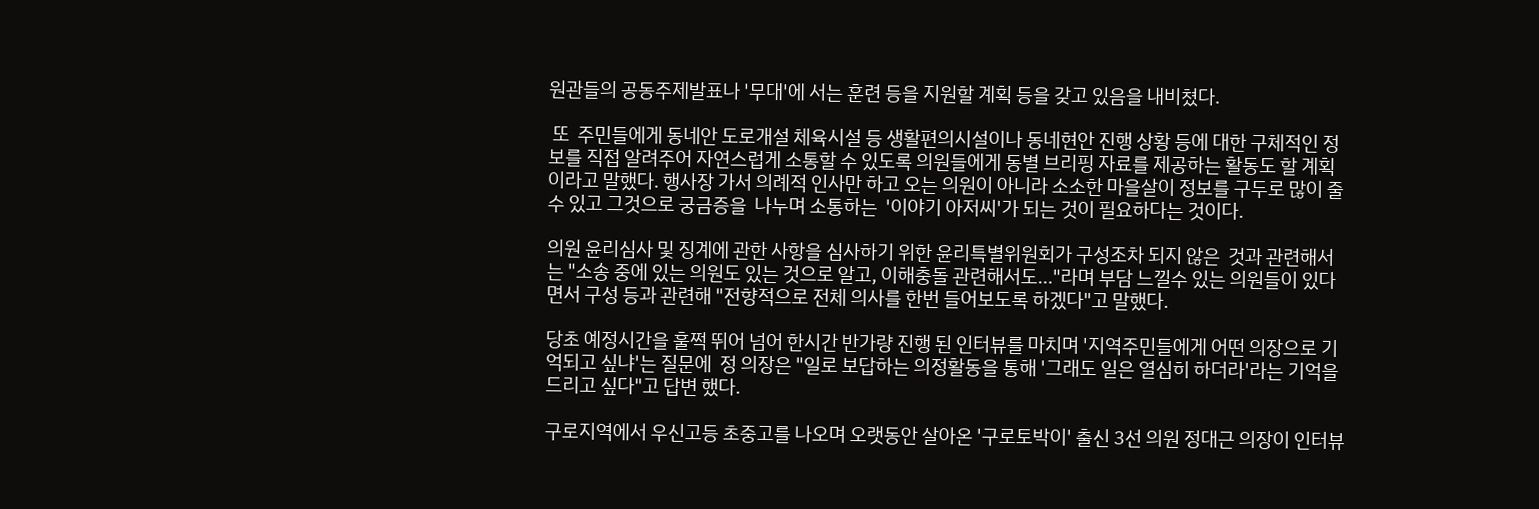원관들의 공동주제발표나 '무대'에 서는 훈련 등을 지원할 계획 등을 갖고 있음을 내비쳤다.

 또  주민들에게 동네안 도로개설 체육시설 등 생활편의시설이나 동네현안 진행 상황 등에 대한 구체적인 정보를 직접 알려주어 자연스럽게 소통할 수 있도록 의원들에게 동별 브리핑 자료를 제공하는 활동도 할 계획이라고 말했다. 행사장 가서 의례적 인사만 하고 오는 의원이 아니라 소소한 마을살이 정보를 구두로 많이 줄 수 있고 그것으로 궁금증을  나누며 소통하는  '이야기 아저씨'가 되는 것이 필요하다는 것이다.

의원 윤리심사 및 징계에 관한 사항을 심사하기 위한 윤리특별위원회가 구성조차 되지 않은  것과 관련해서는 "소송 중에 있는 의원도 있는 것으로 알고, 이해충돌 관련해서도…"라며 부담 느낄수 있는 의원들이 있다면서 구성 등과 관련해 "전향적으로 전체 의사를 한번 들어보도록 하겠다"고 말했다.

당초 예정시간을 훌쩍 뛰어 넘어 한시간 반가량 진행 된 인터뷰를 마치며 '지역주민들에게 어떤 의장으로 기억되고 싶냐'는 질문에  정 의장은 "일로 보답하는 의정활동을 통해 '그래도 일은 열심히 하더라'라는 기억을 드리고 싶다"고 답변 했다.

구로지역에서 우신고등 초중고를 나오며 오랫동안 살아온 '구로토박이' 출신 3선 의원 정대근 의장이 인터뷰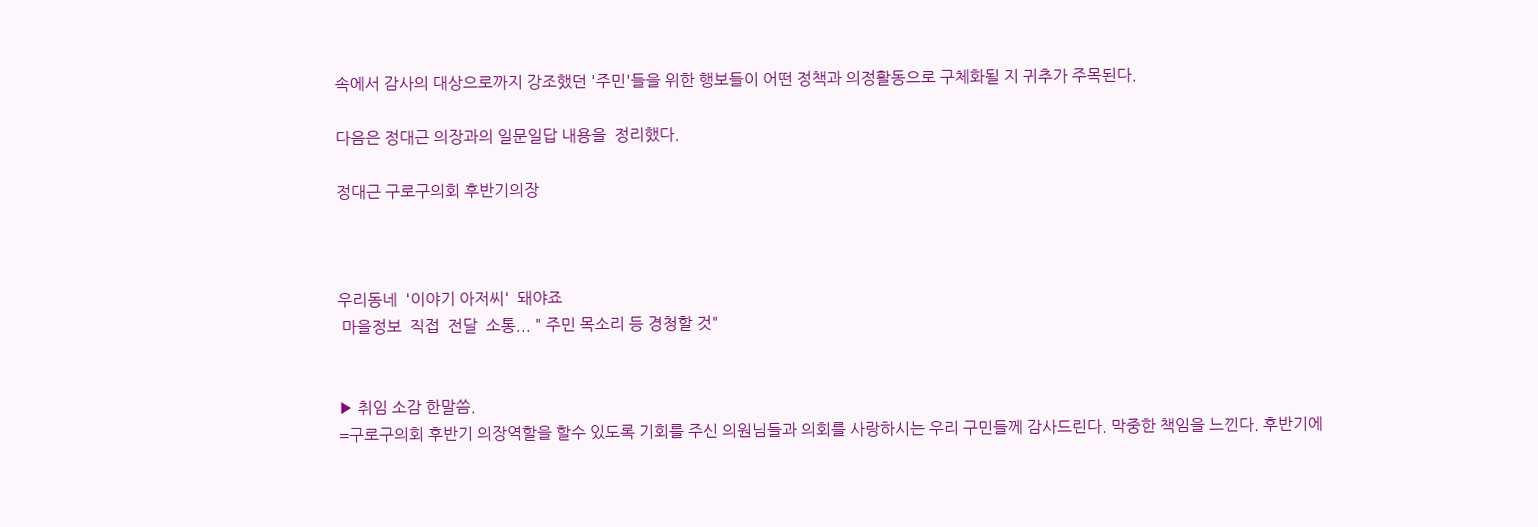속에서 감사의 대상으로까지 강조했던 '주민'들을 위한 행보들이 어떤 정책과 의정활동으로 구체화될 지 귀추가 주목된다.

다음은 정대근 의장과의 일문일답 내용을  정리했다.

정대근 구로구의회 후반기의장



우리동네  '이야기 아저씨'  돼야죠
 마을정보  직접  전달  소통... " 주민 목소리 등 경청할 것"


▶ 취임 소감 한말씀.
=구로구의회 후반기 의장역할을 할수 있도록 기회를 주신 의원님들과 의회를 사랑하시는 우리 구민들께 감사드린다. 막중한 책임을 느낀다. 후반기에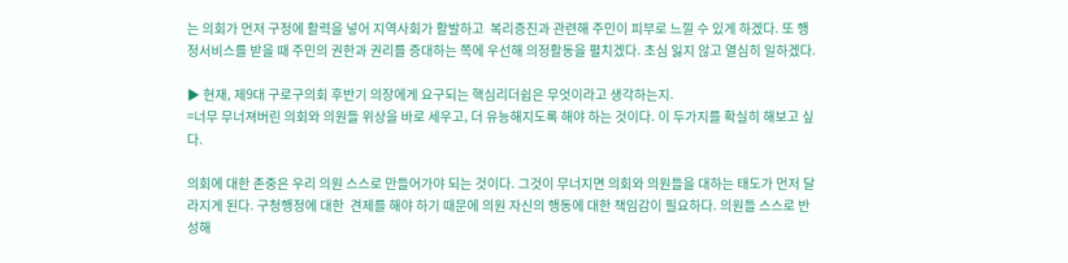는 의회가 먼저 구정에 활력을 넣어 지역사회가 활발하고  복리증진과 관련해 주민이 피부로 느낄 수 있게 하겠다. 또 행정서비스를 받을 때 주민의 권한과 권리를 증대하는 쪽에 우선해 의정활동을 펼치겠다. 초심 잃지 않고 열심히 일하겠다.

▶ 현재, 제9대 구로구의회 후반기 의장에게 요구되는 핵심리더쉽은 무엇이라고 생각하는지.
=너무 무너져버린 의회와 의원들 위상을 바로 세우고, 더 유능해지도록 해야 하는 것이다. 이 두가지를 확실히 해보고 싶다.

의회에 대한 존중은 우리 의원 스스로 만들어가야 되는 것이다. 그것이 무너지면 의회와 의원들을 대하는 태도가 먼저 달라지게 된다. 구청행정에 대한  견제를 해야 하기 때문에 의원 자신의 행동에 대한 책임감이 필요하다. 의원들 스스로 반성해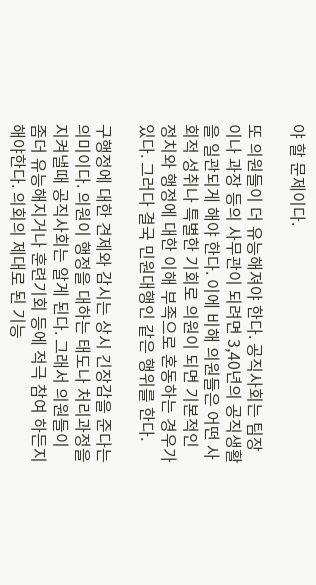야 할 문제이다.

또 의원들이 더 유능해져야 한다. 공직사회는 팀장이나 과장 등의 사무관이 되려면 3,40년의 공직생활을 일관되게 해야 한다. 이에 비해 의원들은 어떤 사회적 성취나 특별한 기회로 의원이 되면 기본적인 정치와 행정에 대한 이해 부족으로 혼동하는 경우가 있다. 그러다 결국 민원대행인 같은 행위를 한다.

구행정에 대한 견제와 감시는 상시 긴장감을 준다는 의미이다. 의원이 행정을 대하는 태도나 처리과정을 지켜낼때 공직사회는 알게 된다. 그래서 의원들이 좀더 유능해지거나 훈련기회 등에 적극 참여 하든지 해야한다. 의회의 제대로 된 기능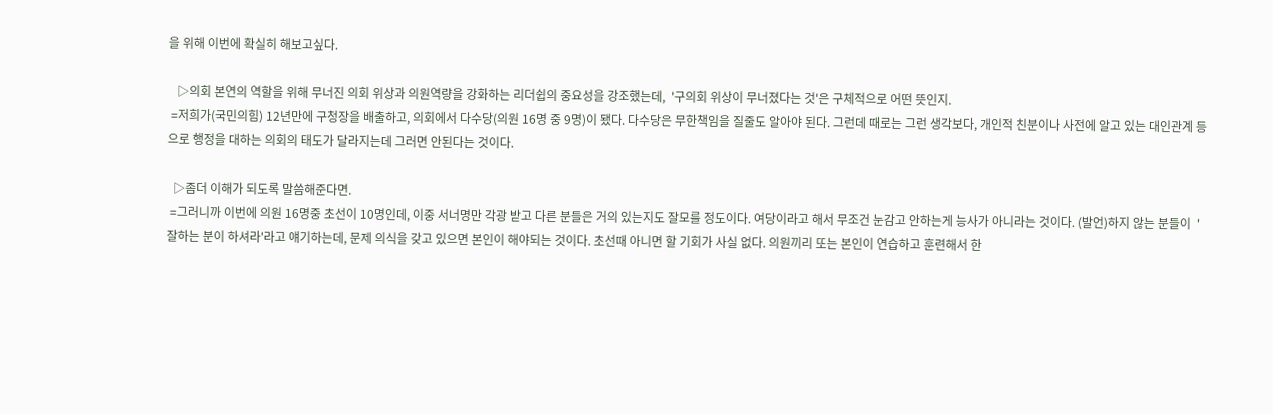을 위해 이번에 확실히 해보고싶다.

   ▷의회 본연의 역할을 위해 무너진 의회 위상과 의원역량을 강화하는 리더쉽의 중요성을 강조했는데,  '구의회 위상이 무너졌다는 것'은 구체적으로 어떤 뜻인지.
 =저희가(국민의힘) 12년만에 구청장을 배출하고, 의회에서 다수당(의원 16명 중 9명)이 됐다. 다수당은 무한책임을 질줄도 알아야 된다. 그런데 때로는 그런 생각보다, 개인적 친분이나 사전에 알고 있는 대인관계 등으로 행정을 대하는 의회의 태도가 달라지는데 그러면 안된다는 것이다.

  ▷좀더 이해가 되도록 말씀해준다면.
 =그러니까 이번에 의원 16명중 초선이 10명인데, 이중 서너명만 각광 받고 다른 분들은 거의 있는지도 잘모를 정도이다. 여당이라고 해서 무조건 눈감고 안하는게 능사가 아니라는 것이다. (발언)하지 않는 분들이  '잘하는 분이 하셔라'라고 얘기하는데, 문제 의식을 갖고 있으면 본인이 해야되는 것이다. 초선때 아니면 할 기회가 사실 없다. 의원끼리 또는 본인이 연습하고 훈련해서 한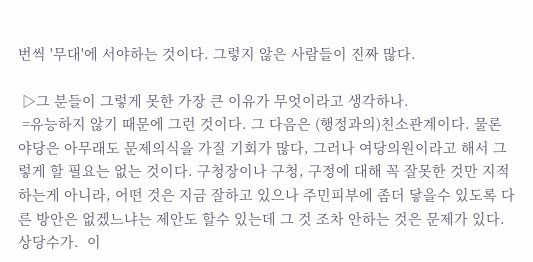번씩 '무대'에 서야하는 것이다. 그렇지 않은 사람들이 진짜 많다.

 ▷그 분들이 그렇게 못한 가장 큰 이유가 무엇이라고 생각하나.
 =유능하지 않기 때문에 그런 것이다. 그 다음은 (행정과의)친소관계이다. 물론 야당은 아무래도 문제의식을 가질 기회가 많다, 그러나 여당의원이라고 해서 그렇게 할 필요는 없는 것이다. 구청장이나 구청, 구정에 대해 꼭 잘못한 것만 지적하는게 아니라, 어떤 것은 지금 잘하고 있으나 주민피부에 좀더 닿을수 있도록 다른 방안은 없겠느냐는 제안도 할수 있는데 그 것 조차 안하는 것은 문제가 있다. 상당수가.  이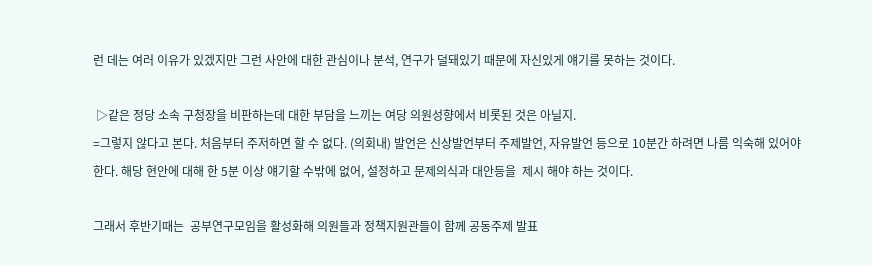런 데는 여러 이유가 있겠지만 그런 사안에 대한 관심이나 분석, 연구가 덜돼있기 때문에 자신있게 얘기를 못하는 것이다.

 ▷같은 정당 소속 구청장을 비판하는데 대한 부담을 느끼는 여당 의원성향에서 비롯된 것은 아닐지.
=그렇지 않다고 본다. 처음부터 주저하면 할 수 없다. (의회내) 발언은 신상발언부터 주제발언, 자유발언 등으로 10분간 하려면 나름 익숙해 있어야 한다. 해당 현안에 대해 한 5분 이상 얘기할 수밖에 없어, 설정하고 문제의식과 대안등을  제시 해야 하는 것이다.

그래서 후반기때는  공부연구모임을 활성화해 의원들과 정책지원관들이 함께 공동주제 발표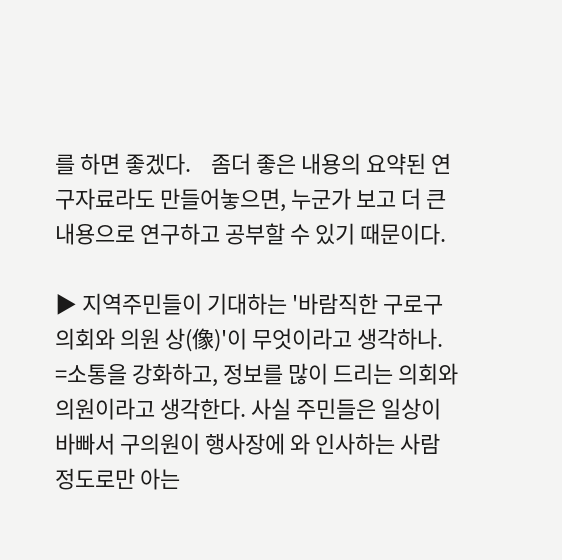를 하면 좋겠다.    좀더 좋은 내용의 요약된 연구자료라도 만들어놓으면, 누군가 보고 더 큰 내용으로 연구하고 공부할 수 있기 때문이다.

▶ 지역주민들이 기대하는 '바람직한 구로구의회와 의원 상(像)'이 무엇이라고 생각하나.
=소통을 강화하고, 정보를 많이 드리는 의회와 의원이라고 생각한다. 사실 주민들은 일상이 바빠서 구의원이 행사장에 와 인사하는 사람 정도로만 아는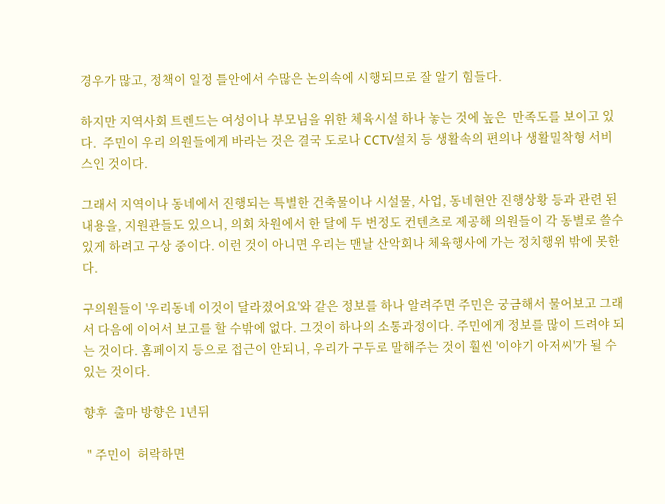경우가 많고, 정책이 일정 틀안에서 수많은 논의속에 시행되므로 잘 알기 힘들다.

하지만 지역사회 트렌드는 여성이나 부모님을 위한 체육시설 하나 놓는 것에 높은  만족도를 보이고 있다.  주민이 우리 의원들에게 바라는 것은 결국 도로나 CCTV설치 등 생활속의 편의나 생활밀착형 서비스인 것이다.

그래서 지역이나 동네에서 진행되는 특별한 건축물이나 시설물, 사업, 동네현안 진행상황 등과 관련 된 내용을, 지원관들도 있으니, 의회 차원에서 한 달에 두 번정도 컨텐츠로 제공해 의원들이 각 동별로 쓸수 있게 하려고 구상 중이다. 이런 것이 아니면 우리는 맨날 산악회나 체육행사에 가는 정치행위 밖에 못한다.

구의원들이 '우리동네 이것이 달라졌어요'와 같은 정보를 하나 알려주면 주민은 궁금해서 물어보고 그래서 다음에 이어서 보고를 할 수밖에 없다. 그것이 하나의 소통과정이다. 주민에게 정보를 많이 드려야 되는 것이다. 홈페이지 등으로 접근이 안되니, 우리가 구두로 말해주는 것이 훨씬 '이야기 아저씨'가 될 수 있는 것이다.

향후  출마 방향은 1년뒤

 " 주민이  허락하면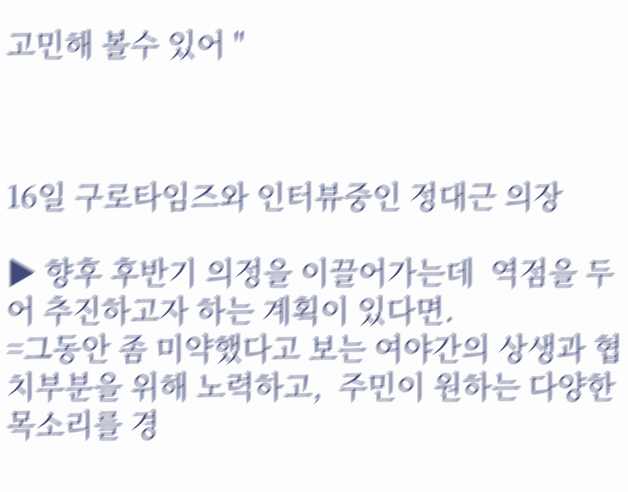고민해 볼수 있어 "



16일 구로타임즈와 인터뷰중인 정대근 의장

▶ 향후 후반기 의정을 이끌어가는데  역점을 두어 추진하고자 하는 계획이 있다면.
=그동안 좀 미약했다고 보는 여야간의 상생과 협치부분을 위해 노력하고,  주민이 원하는 다양한 목소리를 경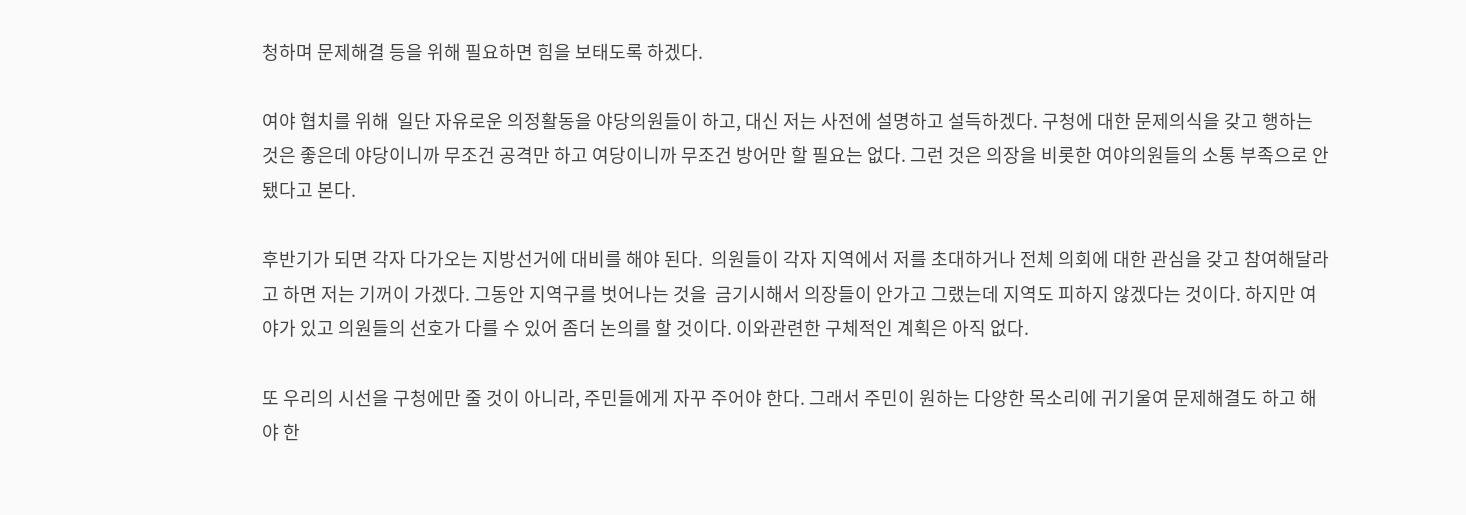청하며 문제해결 등을 위해 필요하면 힘을 보태도록 하겠다.

여야 협치를 위해  일단 자유로운 의정활동을 야당의원들이 하고, 대신 저는 사전에 설명하고 설득하겠다. 구청에 대한 문제의식을 갖고 행하는 것은 좋은데 야당이니까 무조건 공격만 하고 여당이니까 무조건 방어만 할 필요는 없다. 그런 것은 의장을 비롯한 여야의원들의 소통 부족으로 안됐다고 본다.

후반기가 되면 각자 다가오는 지방선거에 대비를 해야 된다.  의원들이 각자 지역에서 저를 초대하거나 전체 의회에 대한 관심을 갖고 참여해달라고 하면 저는 기꺼이 가겠다. 그동안 지역구를 벗어나는 것을  금기시해서 의장들이 안가고 그랬는데 지역도 피하지 않겠다는 것이다. 하지만 여야가 있고 의원들의 선호가 다를 수 있어 좀더 논의를 할 것이다. 이와관련한 구체적인 계획은 아직 없다.

또 우리의 시선을 구청에만 줄 것이 아니라, 주민들에게 자꾸 주어야 한다. 그래서 주민이 원하는 다양한 목소리에 귀기울여 문제해결도 하고 해야 한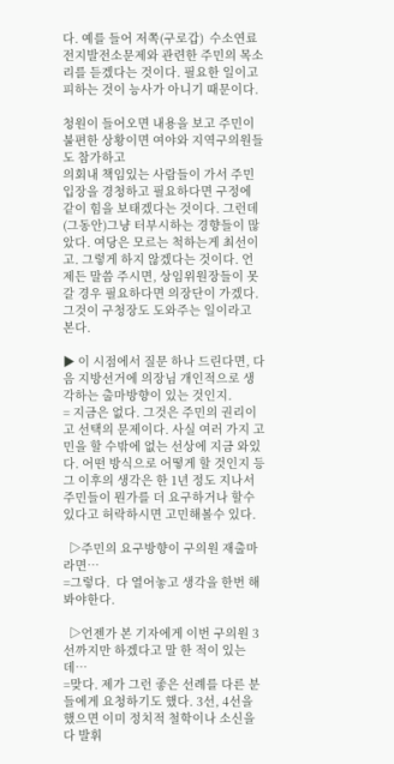다. 예를 들어 저쪽(구로갑)  수소연료전지발전소문제와 관련한 주민의 목소리를 듣겠다는 것이다. 필요한 일이고 피하는 것이 능사가 아니기 때문이다.

청원이 들어오면 내용을 보고 주민이 불편한 상황이면 여야와 지역구의원들도 참가하고
의회내 책임있는 사람들이 가서 주민입장을 경청하고 필요하다면 구정에 같이 힘을 보태겠다는 것이다. 그런데 (그동안)그냥 터부시하는 경향들이 많았다. 여당은 모르는 척하는게 최선이고. 그렇게 하지 않겠다는 것이다. 언제든 말씀 주시면, 상임위원장들이 못갈 경우 필요하다면 의장단이 가겠다. 그것이 구청장도 도와주는 일이라고 본다.

▶ 이 시점에서 질문 하나 드린다면, 다음 지방선거에 의장님 개인적으로 생각하는 출마방향이 있는 것인지.
= 지금은 없다. 그것은 주민의 권리이고 선택의 문제이다. 사실 여러 가지 고민을 할 수밖에 없는 선상에 지금 와있다. 어떤 방식으로 어떻게 할 것인지 등 그 이후의 생각은 한 1년 정도 지나서 주민들이 뭔가를 더 요구하거나 할수 있다고 허락하시면 고민해볼수 있다.

  ▷주민의 요구방향이 구의원 재출마라면…
=그렇다.  다 열어놓고 생각을 한번 해봐야한다.

  ▷언젠가 본 기자에게 이번 구의원 3선까지만 하겠다고 말 한 적이 있는데…
=맞다. 제가 그런 좋은 선례를 다른 분들에게 요청하기도 했다. 3선, 4선을 했으면 이미 정치적 철학이나 소신을 다 발휘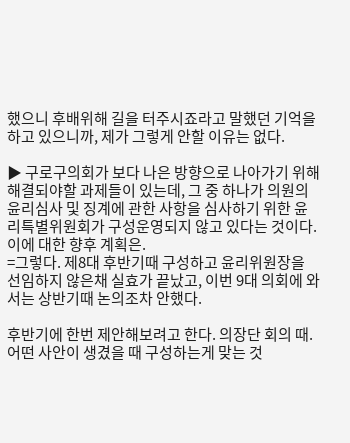했으니 후배위해 길을 터주시죠라고 말했던 기억을 하고 있으니까, 제가 그렇게 안할 이유는 없다.

▶ 구로구의회가 보다 나은 방향으로 나아가기 위해 해결되야할 과제들이 있는데, 그 중 하나가 의원의 윤리심사 및 징계에 관한 사항을 심사하기 위한 윤리특별위원회가 구성운영되지 않고 있다는 것이다. 이에 대한 향후 계획은.
=그렇다. 제8대 후반기때 구성하고 윤리위원장을 선임하지 않은채 실효가 끝났고, 이번 9대 의회에 와서는 상반기때 논의조차 안했다.

후반기에 한번 제안해보려고 한다. 의장단 회의 때.  어떤 사안이 생겼을 때 구성하는게 맞는 것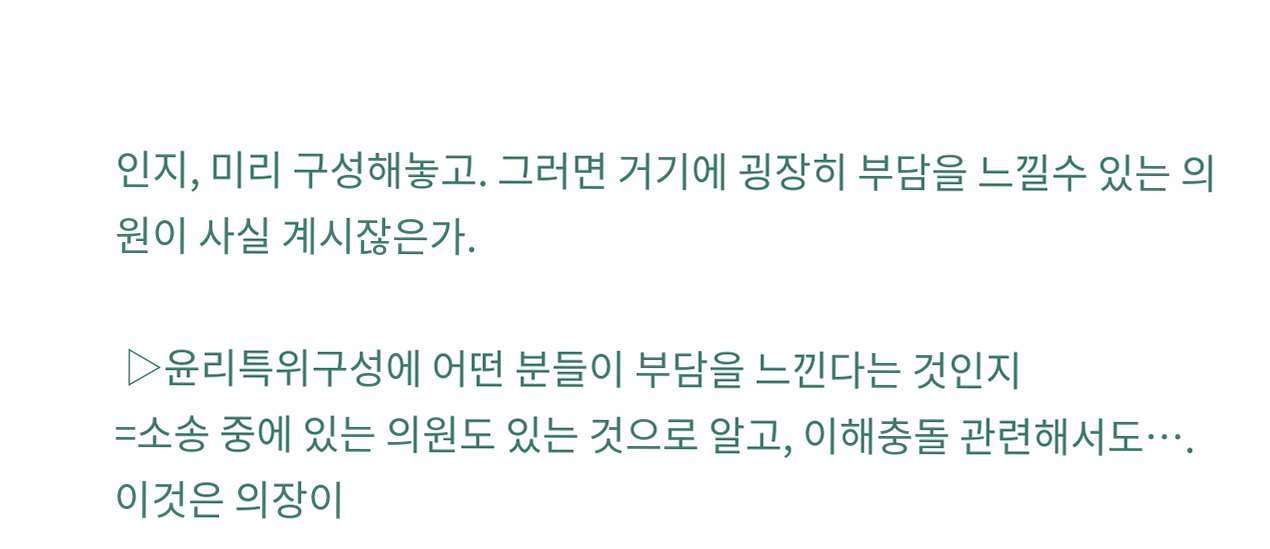인지, 미리 구성해놓고. 그러면 거기에 굉장히 부담을 느낄수 있는 의원이 사실 계시잖은가.

 ▷윤리특위구성에 어떤 분들이 부담을 느낀다는 것인지
=소송 중에 있는 의원도 있는 것으로 알고, 이해충돌 관련해서도….  이것은 의장이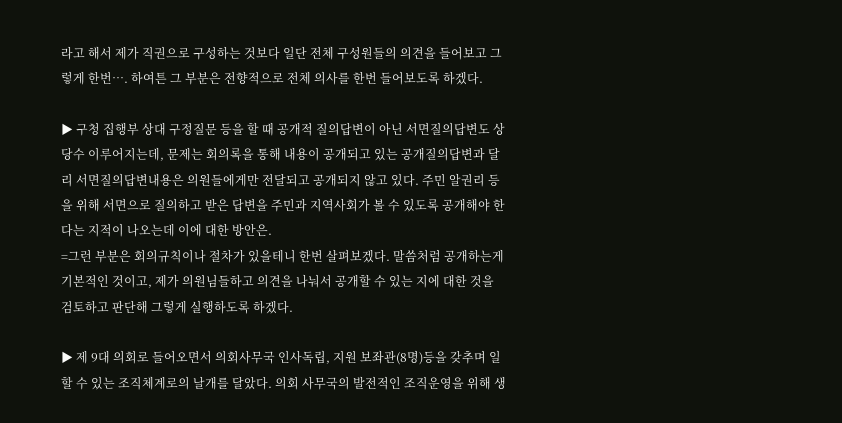라고 해서 제가 직권으로 구성하는 것보다 일단 전체 구성원들의 의견을 들어보고 그렇게 한번…. 하여튼 그 부분은 전향적으로 전체 의사를 한번 들어보도록 하겠다.

▶ 구청 집행부 상대 구정질문 등을 할 때 공개적 질의답변이 아닌 서면질의답변도 상당수 이루어지는데, 문제는 회의록을 통해 내용이 공개되고 있는 공개질의답변과 달리 서면질의답변내용은 의원들에게만 전달되고 공개되지 않고 있다. 주민 알권리 등을 위해 서면으로 질의하고 받은 답변을 주민과 지역사회가 볼 수 있도록 공개해야 한다는 지적이 나오는데 이에 대한 방안은.
=그런 부분은 회의규칙이나 절차가 있을테니 한번 살펴보겠다. 말씀처럼 공개하는게 기본적인 것이고, 제가 의원님들하고 의견을 나눠서 공개할 수 있는 지에 대한 것을 검토하고 판단해 그렇게 실행하도록 하겠다.

▶ 제 9대 의회로 들어오면서 의회사무국 인사독립, 지원 보좌관(8명)등을 갖추며 일할 수 있는 조직체계로의 날개를 달았다. 의회 사무국의 발전적인 조직운영을 위해 생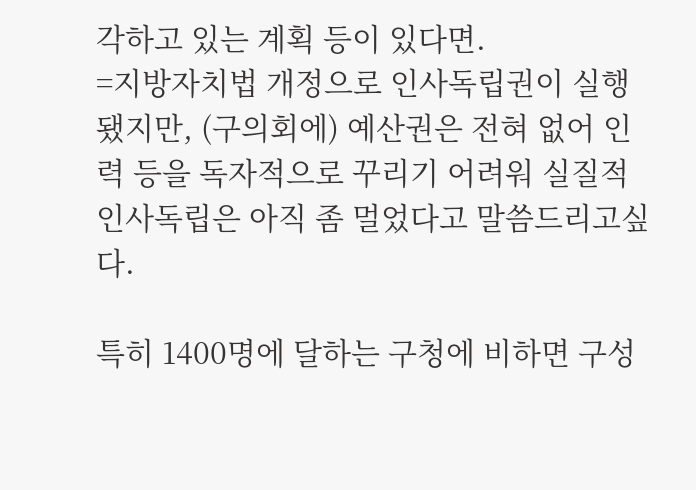각하고 있는 계획 등이 있다면.
=지방자치법 개정으로 인사독립권이 실행됐지만, (구의회에) 예산권은 전혀 없어 인력 등을 독자적으로 꾸리기 어려워 실질적 인사독립은 아직 좀 멀었다고 말씀드리고싶다.

특히 1400명에 달하는 구청에 비하면 구성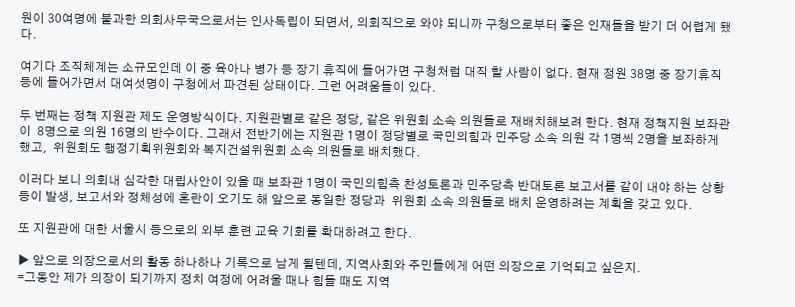원이 30여명에 불과한 의회사무국으로서는 인사독립이 되면서, 의회직으로 와야 되니까 구청으로부터 좋은 인재들을 받기 더 어렵게 됐다.

여기다 조직체계는 소규모인데 이 중 육아나 병가 등 장기 휴직에 들어가면 구청처럼 대직 할 사람이 없다. 현재 정원 38명 중 장기휴직 등에 들어가면서 대여섯명이 구청에서 파견된 상태이다. 그런 어려움들이 있다.

두 번째는 정책 지원관 제도 운영방식이다. 지원관별로 같은 정당, 같은 위원회 소속 의원들로 재배치해보려 한다. 현재 정책지원 보좌관이  8명으로 의원 16명의 반수이다. 그래서 전반기에는 지원관 1명이 정당별로 국민의힘과 민주당 소속 의원 각 1명씩 2명을 보좌하게 했고,  위원회도 행정기획위원회와 복지건설위원회 소속 의원들로 배치했다.

이러다 보니 의회내 심각한 대립사안이 있을 때 보좌관 1명이 국민의힘측 찬성토론과 민주당측 반대토론 보고서를 같이 내야 하는 상황 등이 발생, 보고서와 정체성에 혼란이 오기도 해 앞으로 동일한 정당과  위원회 소속 의원들로 배치 운영하려는 계획을 갖고 있다.

또 지원관에 대한 서울시 등으로의 외부 훈련 교육 기회를 확대하려고 한다.

▶ 앞으로 의장으로서의 활동 하나하나 기록으로 남게 될텐데, 지역사회와 주민들에게 어떤 의장으로 기억되고 싶은지.
=그동안 제가 의장이 되기까지 정치 여정에 어려울 때나 힘들 때도 지역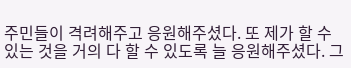주민들이 격려해주고 응원해주셨다. 또 제가 할 수 있는 것을 거의 다 할 수 있도록 늘 응원해주셨다. 그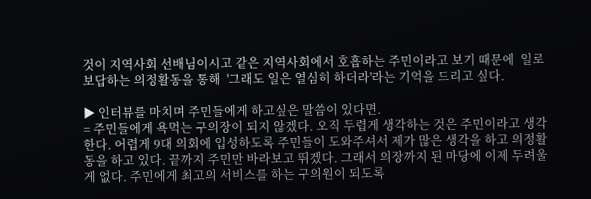것이 지역사회 선배님이시고 같은 지역사회에서 호흡하는 주민이라고 보기 때문에  일로 보답하는 의정활동을 통해  '그래도 일은 열심히 하더라'라는 기억을 드리고 싶다.

▶ 인터뷰를 마치며 주민들에게 하고싶은 말씀이 있다면.
= 주민들에게 욕먹는 구의장이 되지 않겠다. 오직 두렵게 생각하는 것은 주민이라고 생각한다. 어렵게 9대 의회에 입성하도록 주민들이 도와주셔서 제가 많은 생각을 하고 의정활동을 하고 있다. 끝까지 주민만 바라보고 뛰겠다. 그래서 의장까지 된 마당에 이제 두려울게 없다. 주민에게 최고의 서비스를 하는 구의원이 되도록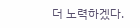더 노력하겠다.